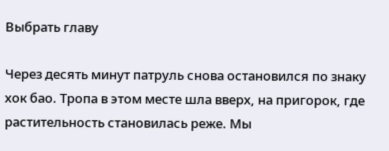Выбрать главу

Через десять минут патруль снова остановился по знаку хок бао. Тропа в этом месте шла вверх, на пригорок, где растительность становилась реже. Мы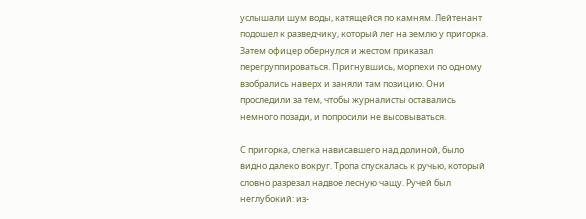услышали шум воды, катящейся по камням. Лейтенант подошел к разведчику, который лег на землю у пригорка. Затем офицер обернулся и жестом приказал перегруппироваться. Пригнувшись, морпехи по одному взобрались наверх и заняли там позицию. Они проследили за тем, чтобы журналисты оставались немного позади, и попросили не высовываться.

С пригорка, слегка нависавшего над долиной, было видно далеко вокруг. Тропа спускалась к ручью, который словно разрезал надвое лесную чащу. Ручей был неглубокий: из-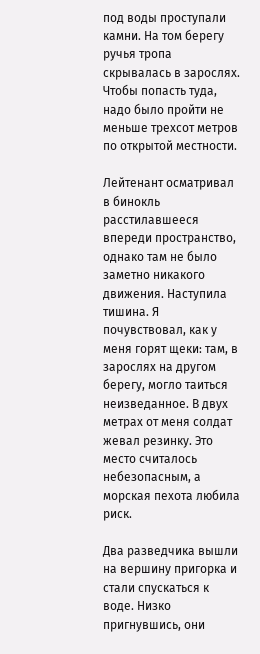под воды проступали камни. На том берегу ручья тропа скрывалась в зарослях. Чтобы попасть туда, надо было пройти не меньше трехсот метров по открытой местности.

Лейтенант осматривал в бинокль расстилавшееся впереди пространство, однако там не было заметно никакого движения. Наступила тишина. Я почувствовал, как у меня горят щеки: там, в зарослях на другом берегу, могло таиться неизведанное. В двух метрах от меня солдат жевал резинку. Это место считалось небезопасным, а морская пехота любила риск.

Два разведчика вышли на вершину пригорка и стали спускаться к воде. Низко пригнувшись, они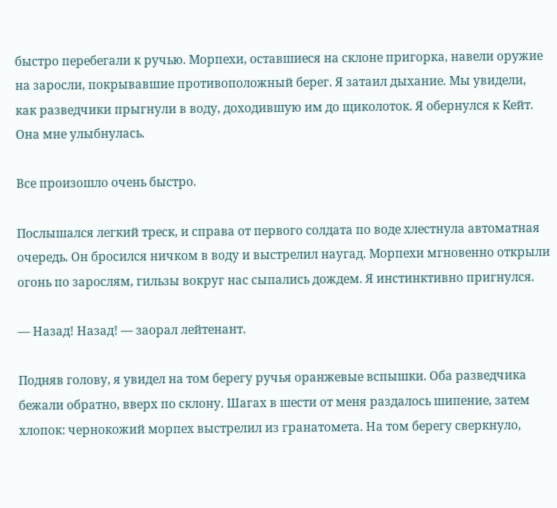быстро перебегали к ручью. Морпехи, оставшиеся на склоне пригорка, навели оружие на заросли, покрывавшие противоположный берег. Я затаил дыхание. Мы увидели, как разведчики прыгнули в воду, доходившую им до щиколоток. Я обернулся к Кейт. Она мне улыбнулась.

Все произошло очень быстро.

Послышался легкий треск, и справа от первого солдата по воде хлестнула автоматная очередь. Он бросился ничком в воду и выстрелил наугад. Морпехи мгновенно открыли огонь по зарослям, гильзы вокруг нас сыпались дождем. Я инстинктивно пригнулся.

— Назад! Назад! — заорал лейтенант.

Подняв голову, я увидел на том берегу ручья оранжевые вспышки. Оба разведчика бежали обратно, вверх по склону. Шагах в шести от меня раздалось шипение, затем хлопок: чернокожий морпех выстрелил из гранатомета. На том берегу сверкнуло,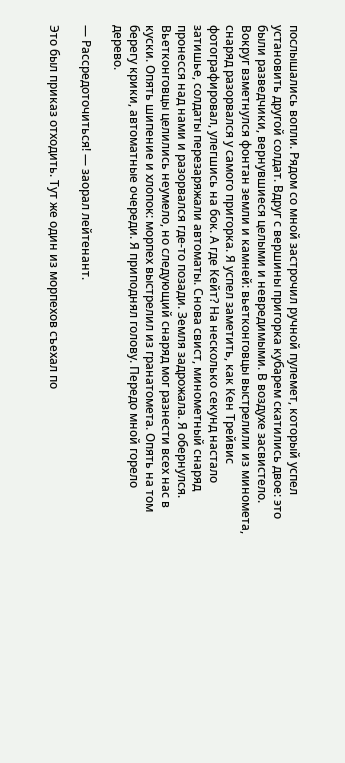послышались вопли. Рядом со мной застрочил ручной пулемет, который успел установить другой солдат. Вдруг с вершины пригорка кубарем скатились двое: это были разведчики, вернувшиеся целыми и невредимыми. В воздухе засвистело. Вокруг взметнулся фонтан земли и камней: вьетконговцы выстрелили из миномета, снаряд разорвался у самого пригорка. Я успел заметить, как Кен Трейвис фотографировал, улегшись на бок. А где Кейт? На несколько секунд настало затишье, солдаты перезаряжали автоматы. Снова свист, минометный снаряд пронесся над нами и разорвался где-то позади. Земля задрожала. Я обернулся. Вьетконговцы целились неумело, но следующий снаряд мог разнести всех нас в куски. Опять шипение и хлопок: морпех выстрелил из гранатомета. Опять на том берегу крики, автоматные очереди. Я приподнял голову. Передо мной горело дерево.

— Рассредоточиться! — заорал лейтенант.

Это был приказ отходить. Тут же один из морпехов съехал по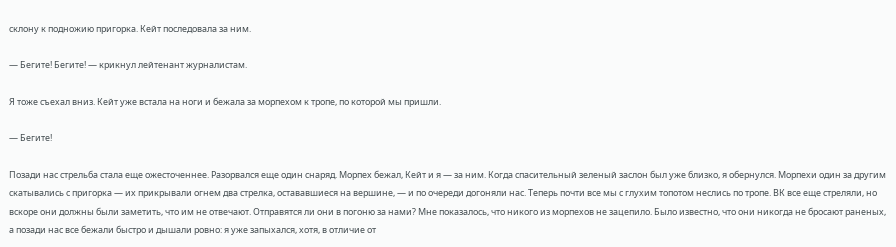склону к подножию пригорка. Кейт последовала за ним.

— Бегите! Бегите! — крикнул лейтенант журналистам.

Я тоже съехал вниз. Кейт уже встала на ноги и бежала за морпехом к тропе, по которой мы пришли.

— Бегите!

Позади нас стрельба стала еще ожесточеннее. Разорвался еще один снаряд. Морпех бежал, Кейт и я — за ним. Когда спасительный зеленый заслон был уже близко, я обернулся. Морпехи один за другим скатывались с пригорка — их прикрывали огнем два стрелка, остававшиеся на вершине, — и по очереди догоняли нас. Теперь почти все мы с глухим топотом неслись по тропе. ВК все еще стреляли, но вскоре они должны были заметить, что им не отвечают. Отправятся ли они в погоню за нами? Мне показалось, что никого из морпехов не зацепило. Было известно, что они никогда не бросают раненых, а позади нас все бежали быстро и дышали ровно: я уже запыхался, хотя, в отличие от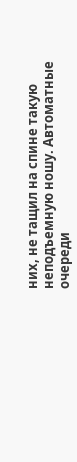них, не тащил на спине такую неподъемную ношу. Автоматные очереди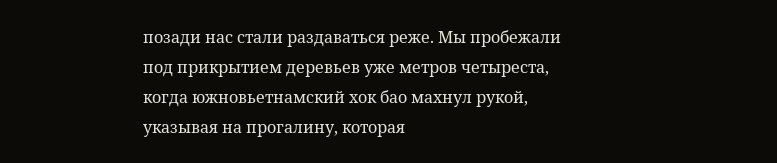позади нас стали раздаваться реже. Мы пробежали под прикрытием деревьев уже метров четыреста, когда южновьетнамский хок бао махнул рукой, указывая на прогалину, которая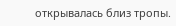открывалась близ тропы.